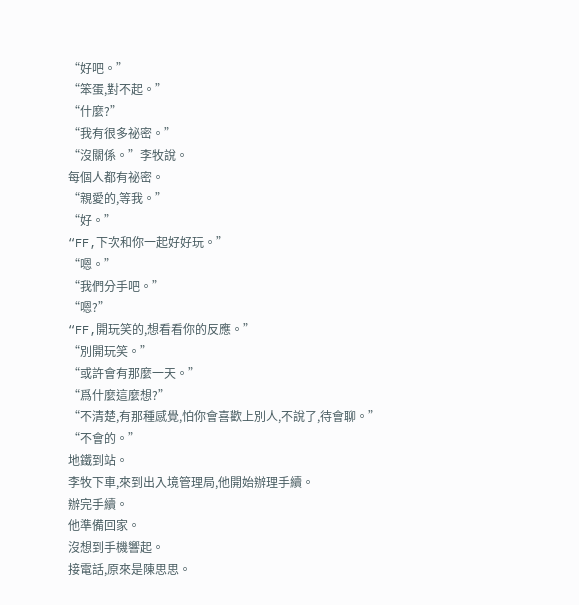“好吧。”
“笨蛋,對不起。”
“什麼?”
“我有很多祕密。”
“沒關係。”李牧說。
每個人都有祕密。
“親愛的,等我。”
“好。”
“FF,下次和你一起好好玩。”
“嗯。”
“我們分手吧。”
“嗯?”
“FF,開玩笑的,想看看你的反應。”
“別開玩笑。”
“或許會有那麼一天。”
“爲什麼這麼想?”
“不清楚,有那種感覺,怕你會喜歡上別人,不說了,待會聊。”
“不會的。”
地鐵到站。
李牧下車,來到出入境管理局,他開始辦理手續。
辦完手續。
他準備回家。
沒想到手機響起。
接電話,原來是陳思思。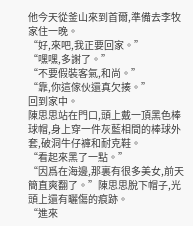他今天從釜山來到首爾,準備去李牧家住一晚。
“好,來吧,我正要回家。”
“嘿嘿,多謝了。”
“不要假裝客氣,和尚。”
“靠,你這傢伙還真欠揍。”
回到家中。
陳思思站在門口,頭上戴一頂黑色棒球帽,身上穿一件灰藍相間的棒球外套,破洞牛仔褲和耐克鞋。
“看起來黑了一點。”
“因爲在海邊,那裏有很多美女,前天簡直爽翻了。”陳思思脫下帽子,光頭上還有曬傷的痕跡。
“進來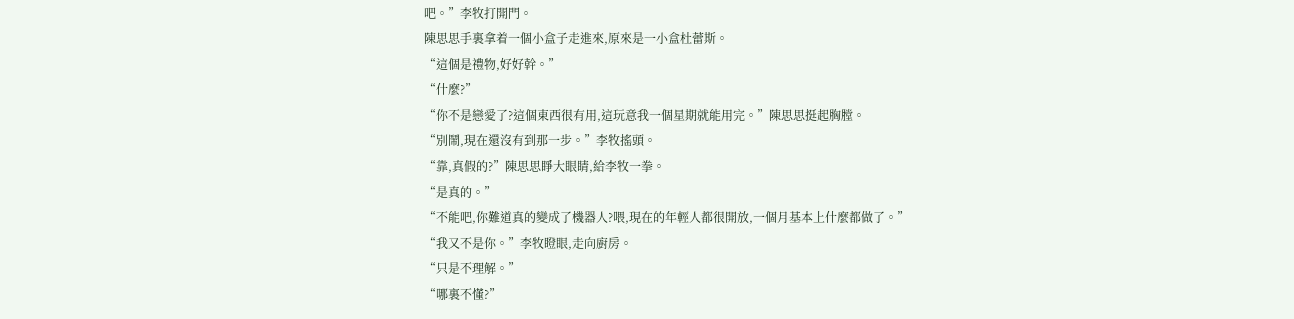吧。”李牧打開門。
陳思思手裏拿着一個小盒子走進來,原來是一小盒杜蕾斯。
“這個是禮物,好好幹。”
“什麼?”
“你不是戀愛了?這個東西很有用,這玩意我一個星期就能用完。”陳思思挺起胸膛。
“別鬧,現在還沒有到那一步。”李牧搖頭。
“靠,真假的?”陳思思睜大眼睛,給李牧一拳。
“是真的。”
“不能吧,你難道真的變成了機器人?喂,現在的年輕人都很開放,一個月基本上什麼都做了。”
“我又不是你。”李牧瞪眼,走向廚房。
“只是不理解。”
“哪裏不懂?”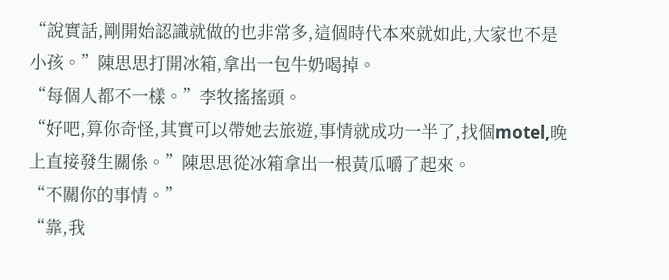“說實話,剛開始認識就做的也非常多,這個時代本來就如此,大家也不是小孩。”陳思思打開冰箱,拿出一包牛奶喝掉。
“每個人都不一樣。”李牧搖搖頭。
“好吧,算你奇怪,其實可以帶她去旅遊,事情就成功一半了,找個motel,晚上直接發生關係。”陳思思從冰箱拿出一根黃瓜嚼了起來。
“不關你的事情。”
“靠,我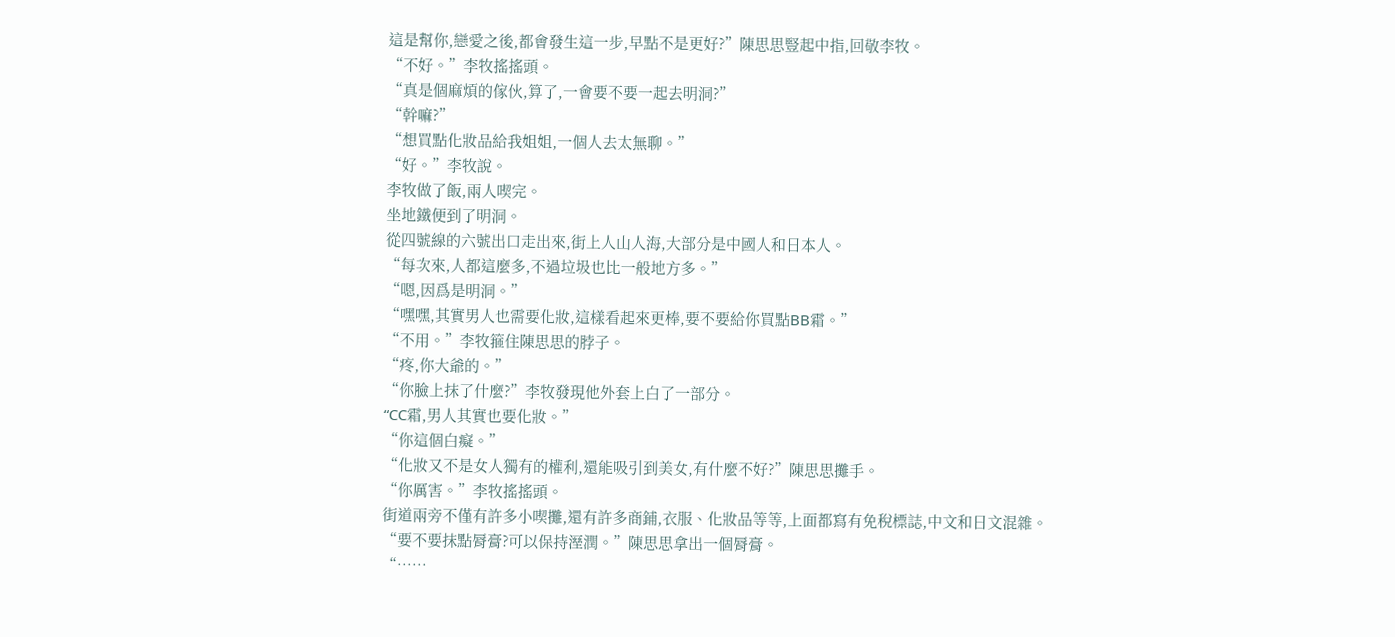這是幫你,戀愛之後,都會發生這一步,早點不是更好?”陳思思豎起中指,回敬李牧。
“不好。”李牧搖搖頭。
“真是個麻煩的傢伙,算了,一會要不要一起去明洞?”
“幹嘛?”
“想買點化妝品給我姐姐,一個人去太無聊。”
“好。”李牧說。
李牧做了飯,兩人喫完。
坐地鐵便到了明洞。
從四號線的六號出口走出來,街上人山人海,大部分是中國人和日本人。
“每次來,人都這麼多,不過垃圾也比一般地方多。”
“嗯,因爲是明洞。”
“嘿嘿,其實男人也需要化妝,這樣看起來更棒,要不要給你買點BB霜。”
“不用。”李牧箍住陳思思的脖子。
“疼,你大爺的。”
“你臉上抹了什麼?”李牧發現他外套上白了一部分。
“CC霜,男人其實也要化妝。”
“你這個白癡。”
“化妝又不是女人獨有的權利,還能吸引到美女,有什麼不好?”陳思思攤手。
“你厲害。”李牧搖搖頭。
街道兩旁不僅有許多小喫攤,還有許多商鋪,衣服、化妝品等等,上面都寫有免稅標誌,中文和日文混雜。
“要不要抹點脣膏?可以保持溼潤。”陳思思拿出一個脣膏。
“……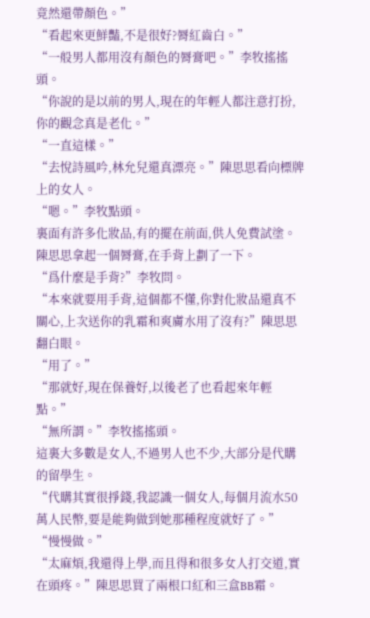竟然還帶顏色。”
“看起來更鮮豔,不是很好?脣紅齒白。”
“一般男人都用沒有顏色的脣膏吧。”李牧搖搖頭。
“你說的是以前的男人,現在的年輕人都注意打扮,你的觀念真是老化。”
“一直這樣。”
“去悅詩風吟,林允兒還真漂亮。”陳思思看向標牌上的女人。
“嗯。”李牧點頭。
裏面有許多化妝品,有的擺在前面,供人免費試塗。
陳思思拿起一個脣膏,在手背上劃了一下。
“爲什麼是手背?”李牧問。
“本來就要用手背,這個都不懂,你對化妝品還真不關心,上次送你的乳霜和爽膚水用了沒有?”陳思思翻白眼。
“用了。”
“那就好,現在保養好,以後老了也看起來年輕點。”
“無所謂。”李牧搖搖頭。
這裏大多數是女人,不過男人也不少,大部分是代購的留學生。
“代購其實很掙錢,我認識一個女人,每個月流水50萬人民幣,要是能夠做到她那種程度就好了。”
“慢慢做。”
“太麻煩,我還得上學,而且得和很多女人打交道,實在頭疼。”陳思思買了兩根口紅和三盒BB霜。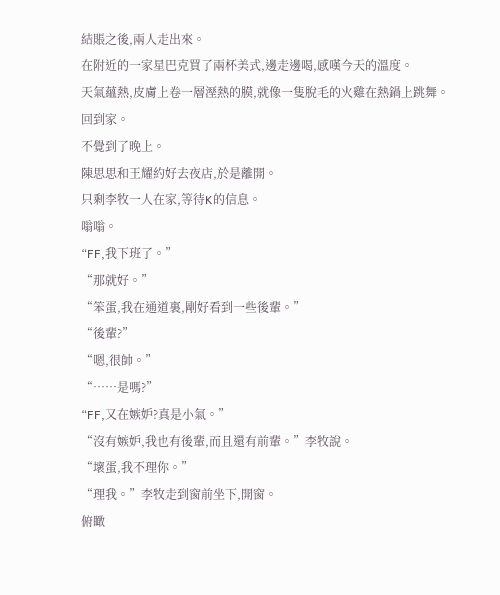結賬之後,兩人走出來。
在附近的一家星巴克買了兩杯美式,邊走邊喝,感嘆今天的溫度。
天氣蘊熱,皮膚上卷一層溼熱的膜,就像一隻脫毛的火雞在熱鍋上跳舞。
回到家。
不覺到了晚上。
陳思思和王耀約好去夜店,於是離開。
只剩李牧一人在家,等待K的信息。
嗡嗡。
“FF,我下班了。”
“那就好。”
“笨蛋,我在通道裏,剛好看到一些後輩。”
“後輩?”
“嗯,很帥。”
“……是嗎?”
“FF,又在嫉妒?真是小氣。”
“沒有嫉妒,我也有後輩,而且還有前輩。”李牧說。
“壞蛋,我不理你。”
“理我。”李牧走到窗前坐下,開窗。
俯瞰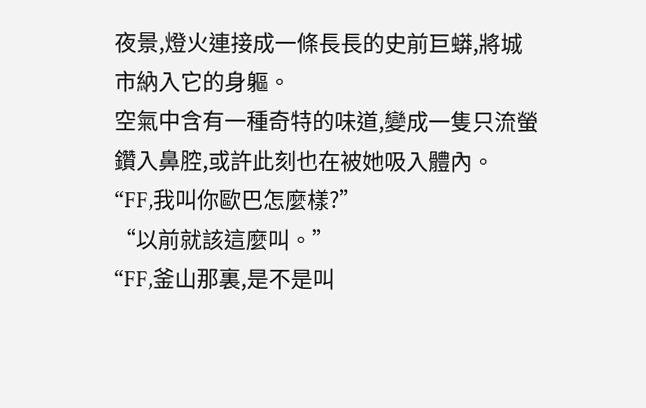夜景,燈火連接成一條長長的史前巨蟒,將城市納入它的身軀。
空氣中含有一種奇特的味道,變成一隻只流螢鑽入鼻腔,或許此刻也在被她吸入體內。
“FF,我叫你歐巴怎麼樣?”
“以前就該這麼叫。”
“FF,釜山那裏,是不是叫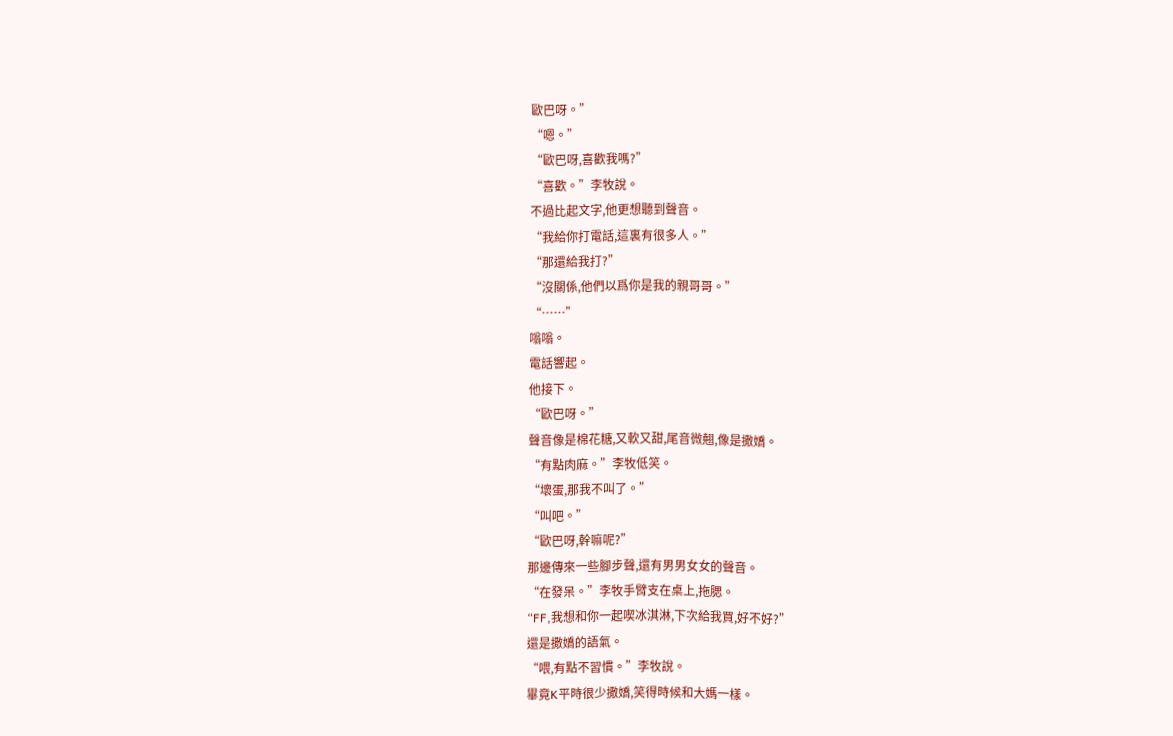歐巴呀。”
“嗯。”
“歐巴呀,喜歡我嗎?”
“喜歡。”李牧說。
不過比起文字,他更想聽到聲音。
“我給你打電話,這裏有很多人。”
“那還給我打?”
“沒關係,他們以爲你是我的親哥哥。”
“……”
嗡嗡。
電話響起。
他接下。
“歐巴呀。”
聲音像是棉花糖,又軟又甜,尾音微翹,像是撒嬌。
“有點肉麻。”李牧低笑。
“壞蛋,那我不叫了。”
“叫吧。”
“歐巴呀,幹嘛呢?”
那邊傳來一些腳步聲,還有男男女女的聲音。
“在發呆。”李牧手臂支在桌上,拖腮。
“FF,我想和你一起喫冰淇淋,下次給我買,好不好?”
還是撒嬌的語氣。
“喂,有點不習慣。”李牧說。
畢竟K平時很少撒嬌,笑得時候和大媽一樣。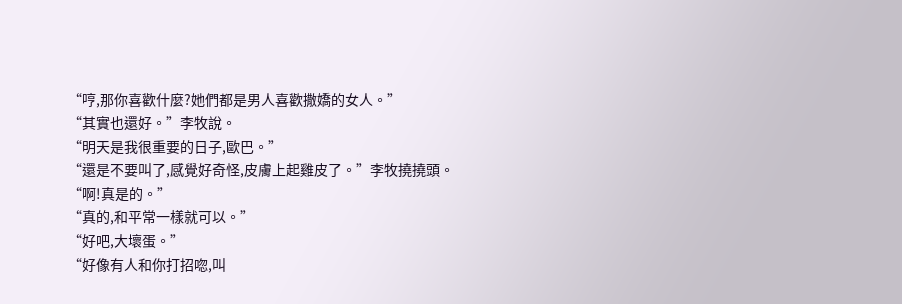“哼,那你喜歡什麼?她們都是男人喜歡撒嬌的女人。”
“其實也還好。”李牧說。
“明天是我很重要的日子,歐巴。”
“還是不要叫了,感覺好奇怪,皮膚上起雞皮了。”李牧撓撓頭。
“啊!真是的。”
“真的,和平常一樣就可以。”
“好吧,大壞蛋。”
“好像有人和你打招唿,叫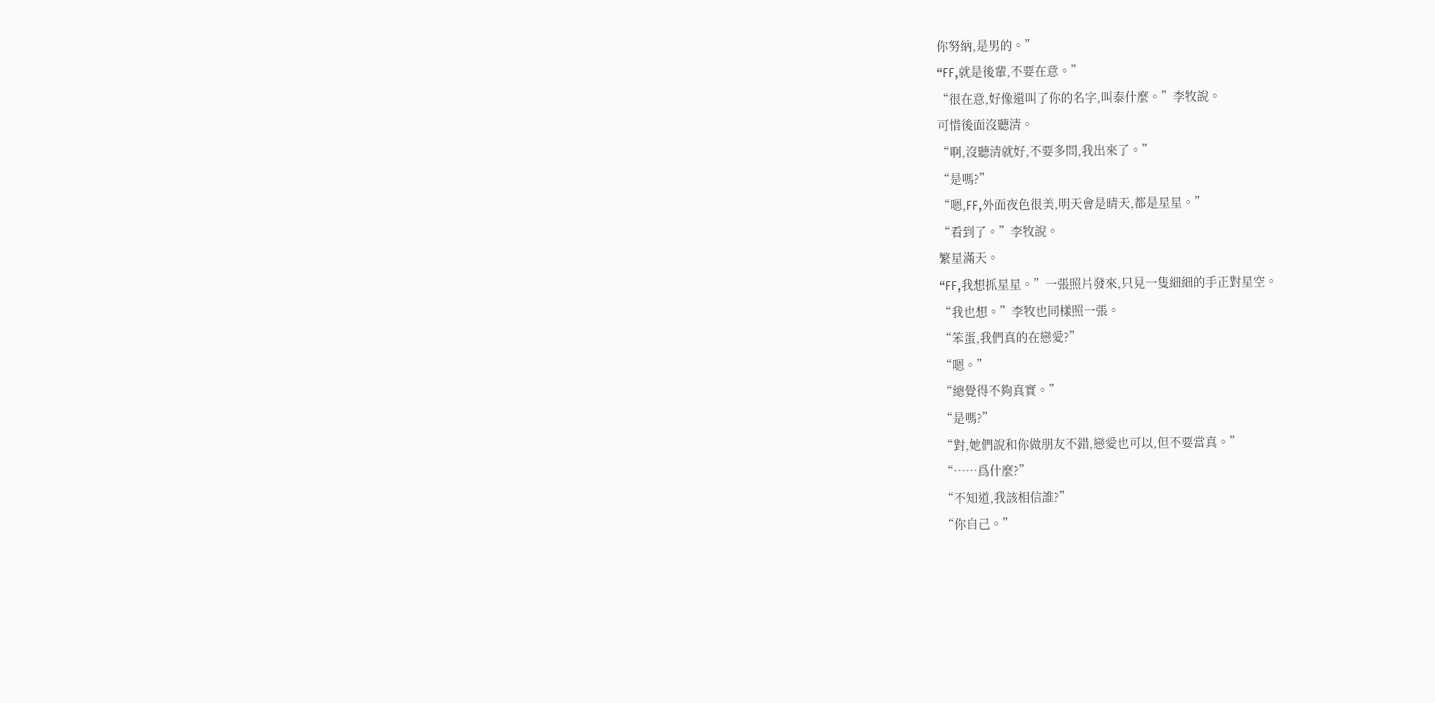你努納,是男的。”
“FF,就是後輩,不要在意。”
“很在意,好像還叫了你的名字,叫泰什麼。”李牧說。
可惜後面沒聽清。
“啊,沒聽清就好,不要多問,我出來了。”
“是嗎?”
“嗯,FF,外面夜色很美,明天會是晴天,都是星星。”
“看到了。”李牧說。
繁星滿天。
“FF,我想抓星星。”一張照片發來,只見一隻細細的手正對星空。
“我也想。”李牧也同樣照一張。
“笨蛋,我們真的在戀愛?”
“嗯。”
“總覺得不夠真實。”
“是嗎?”
“對,她們說和你做朋友不錯,戀愛也可以,但不要當真。”
“……爲什麼?”
“不知道,我該相信誰?”
“你自己。”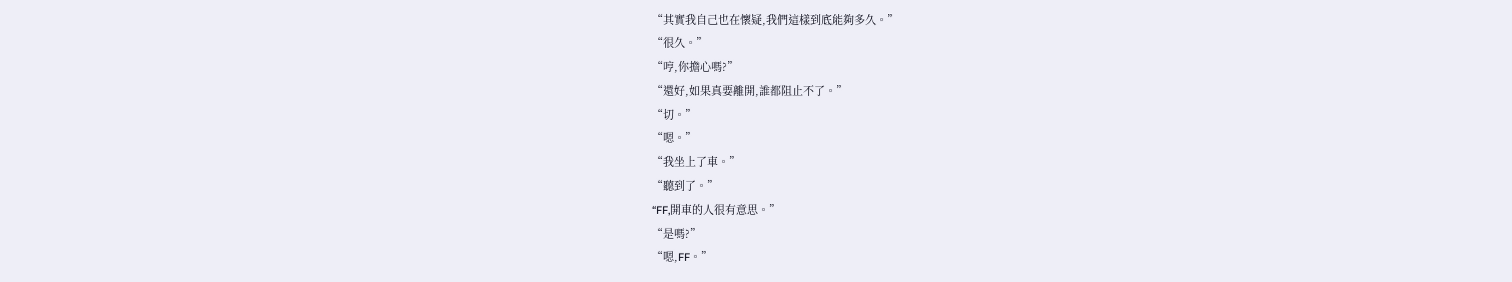“其實我自己也在懷疑,我們這樣到底能夠多久。”
“很久。”
“哼,你擔心嗎?”
“還好,如果真要離開,誰都阻止不了。”
“切。”
“嗯。”
“我坐上了車。”
“聽到了。”
“FF,開車的人很有意思。”
“是嗎?”
“嗯,FF。”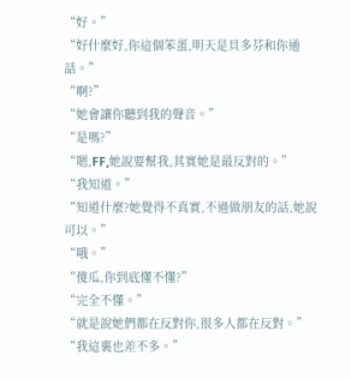“好。”
“好什麼好,你這個笨蛋,明天是貝多芬和你通話。”
“啊?”
“她會讓你聽到我的聲音。”
“是嗎?”
“嗯,FF,她說要幫我,其實她是最反對的。”
“我知道。”
“知道什麼?她覺得不真實,不過做朋友的話,她說可以。”
“哦。”
“傻瓜,你到底懂不懂?”
“完全不懂。”
“就是說她們都在反對你,很多人都在反對。”
“我這裏也差不多。”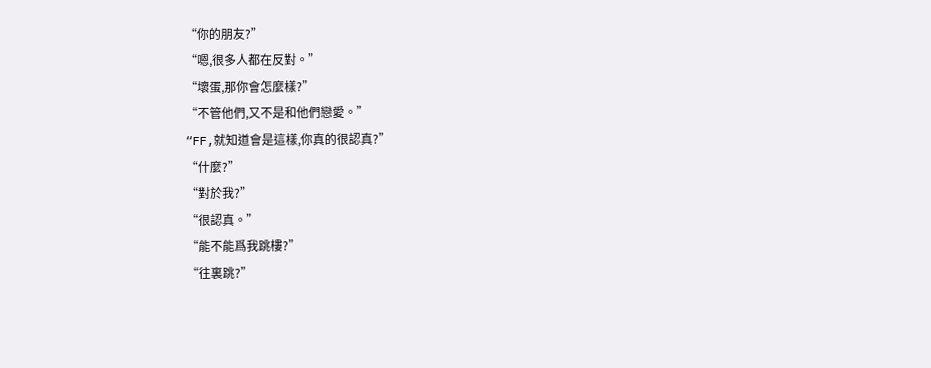“你的朋友?”
“嗯,很多人都在反對。”
“壞蛋,那你會怎麼樣?”
“不管他們,又不是和他們戀愛。”
“FF,就知道會是這樣,你真的很認真?”
“什麼?”
“對於我?”
“很認真。”
“能不能爲我跳樓?”
“往裏跳?”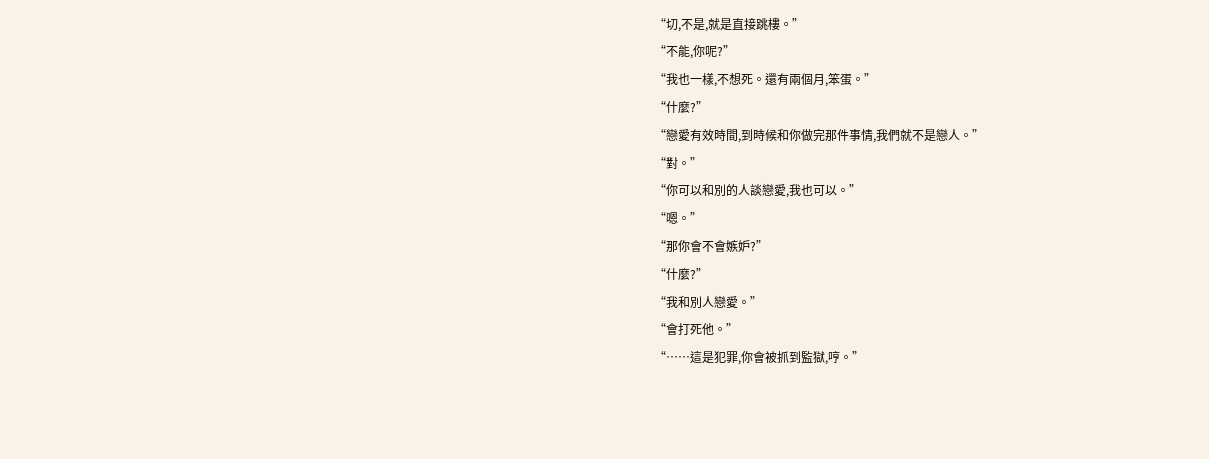“切,不是,就是直接跳樓。”
“不能,你呢?”
“我也一樣,不想死。還有兩個月,笨蛋。”
“什麼?”
“戀愛有效時間,到時候和你做完那件事情,我們就不是戀人。”
“對。”
“你可以和別的人談戀愛,我也可以。”
“嗯。”
“那你會不會嫉妒?”
“什麼?”
“我和別人戀愛。”
“會打死他。”
“……這是犯罪,你會被抓到監獄,哼。”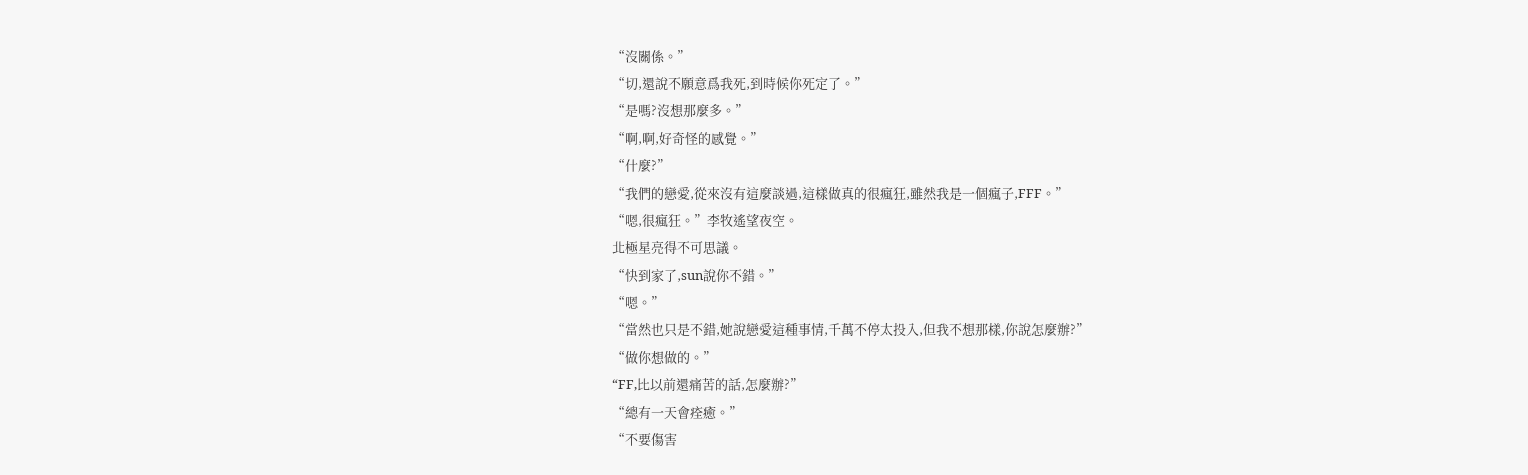“沒關係。”
“切,還說不願意爲我死,到時候你死定了。”
“是嗎?沒想那麼多。”
“啊,啊,好奇怪的感覺。”
“什麼?”
“我們的戀愛,從來沒有這麼談過,這樣做真的很瘋狂,雖然我是一個瘋子,FFF。”
“嗯,很瘋狂。”李牧遙望夜空。
北極星亮得不可思議。
“快到家了,sun說你不錯。”
“嗯。”
“當然也只是不錯,她說戀愛這種事情,千萬不停太投入,但我不想那樣,你說怎麼辦?”
“做你想做的。”
“FF,比以前還痛苦的話,怎麼辦?”
“總有一天會痊癒。”
“不要傷害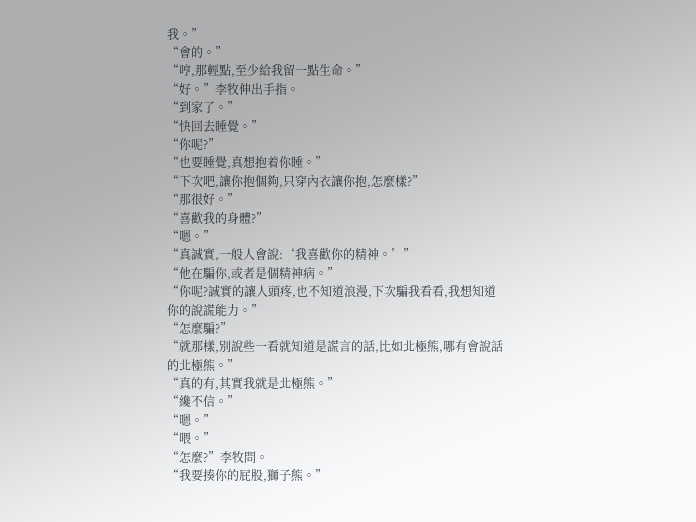我。”
“會的。”
“哼,那輕點,至少給我留一點生命。”
“好。”李牧伸出手指。
“到家了。”
“快回去睡覺。”
“你呢?”
“也要睡覺,真想抱着你睡。”
“下次吧,讓你抱個夠,只穿內衣讓你抱,怎麼樣?”
“那很好。”
“喜歡我的身體?”
“嗯。”
“真誠實,一般人會說:‘我喜歡你的精神。’”
“他在騙你,或者是個精神病。”
“你呢?誠實的讓人頭疼,也不知道浪漫,下次騙我看看,我想知道你的說謊能力。”
“怎麼騙?”
“就那樣,別說些一看就知道是謊言的話,比如北極熊,哪有會說話的北極熊。”
“真的有,其實我就是北極熊。”
“纔不信。”
“嗯。”
“喂。”
“怎麼?”李牧問。
“我要揍你的屁股,獅子熊。”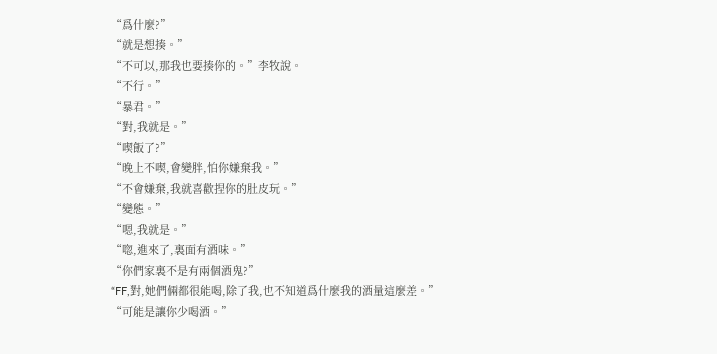“爲什麼?”
“就是想揍。”
“不可以,那我也要揍你的。”李牧說。
“不行。”
“暴君。”
“對,我就是。”
“喫飯了?”
“晚上不喫,會變胖,怕你嫌棄我。”
“不會嫌棄,我就喜歡捏你的肚皮玩。”
“變態。”
“嗯,我就是。”
“唿,進來了,裏面有酒味。”
“你們家裏不是有兩個酒鬼?”
“FF,對,她們倆都很能喝,除了我,也不知道爲什麼我的酒量這麼差。”
“可能是讓你少喝酒。”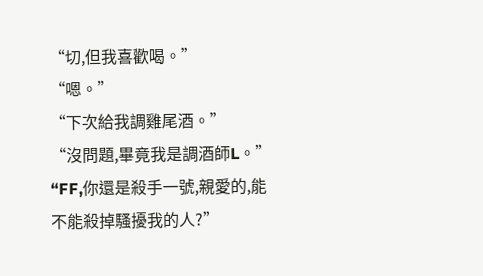“切,但我喜歡喝。”
“嗯。”
“下次給我調雞尾酒。”
“沒問題,畢竟我是調酒師L。”
“FF,你還是殺手一號,親愛的,能不能殺掉騷擾我的人?”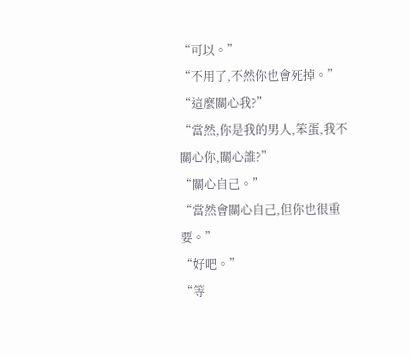“可以。”
“不用了,不然你也會死掉。”
“這麼關心我?”
“當然,你是我的男人,笨蛋,我不關心你,關心誰?”
“關心自己。”
“當然會關心自己,但你也很重要。”
“好吧。”
“等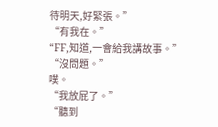待明天,好緊張。”
“有我在。”
“FF,知道,一會給我講故事。”
“沒問題。”
噗。
“我放屁了。”
“聽到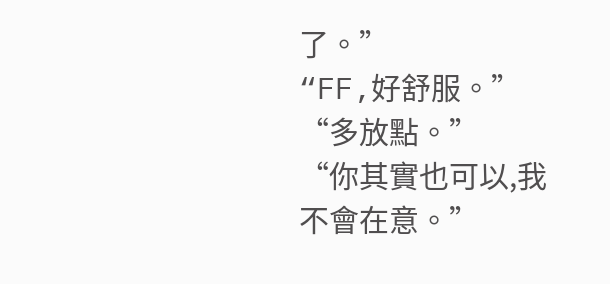了。”
“FF,好舒服。”
“多放點。”
“你其實也可以,我不會在意。”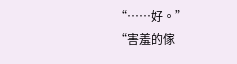“……好。”
“害羞的傢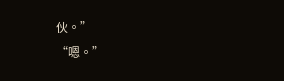伙。”
“嗯。”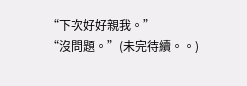“下次好好親我。”
“沒問題。”(未完待續。。)